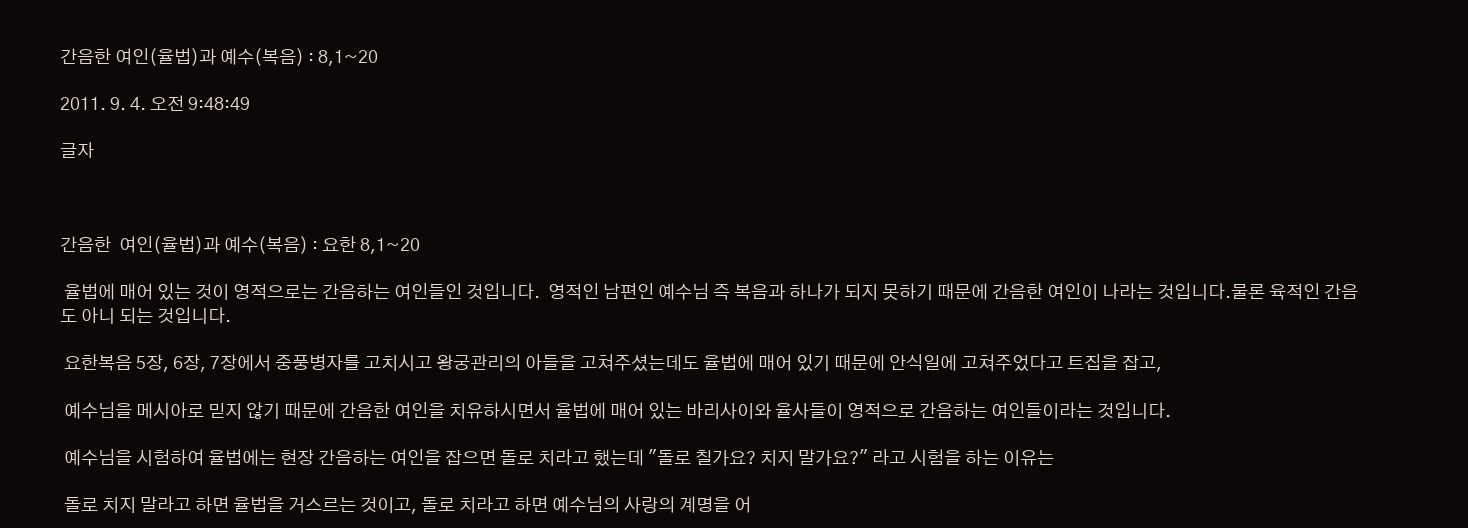간음한 여인(율법)과 예수(복음) : 8,1~20

2011. 9. 4. 오전 9:48:49

글자



간음한  여인(율법)과 예수(복음) : 요한 8,1~20

 율법에 매어 있는 것이 영적으로는 간음하는 여인들인 것입니다.  영적인 남편인 예수님 즉 복음과 하나가 되지 못하기 때문에 간음한 여인이 나라는 것입니다.물론 육적인 간음도 아니 되는 것입니다.

 요한복음 5장, 6장, 7장에서 중풍병자를 고치시고 왕궁관리의 아들을 고쳐주셨는데도 율법에 매어 있기 때문에 안식일에 고쳐주었다고 트집을 잡고,

 예수님을 메시아로 믿지 않기 때문에 간음한 여인을 치유하시면서 율법에 매어 있는 바리사이와 율사들이 영적으로 간음하는 여인들이라는 것입니다.

 예수님을 시험하여 율법에는 현장 간음하는 여인을 잡으면 돌로 치라고 했는데 "돌로 칠가요? 치지 말가요?" 라고 시험을 하는 이유는

 돌로 치지 말라고 하면 율법을 거스르는 것이고, 돌로 치라고 하면 예수님의 사랑의 계명을 어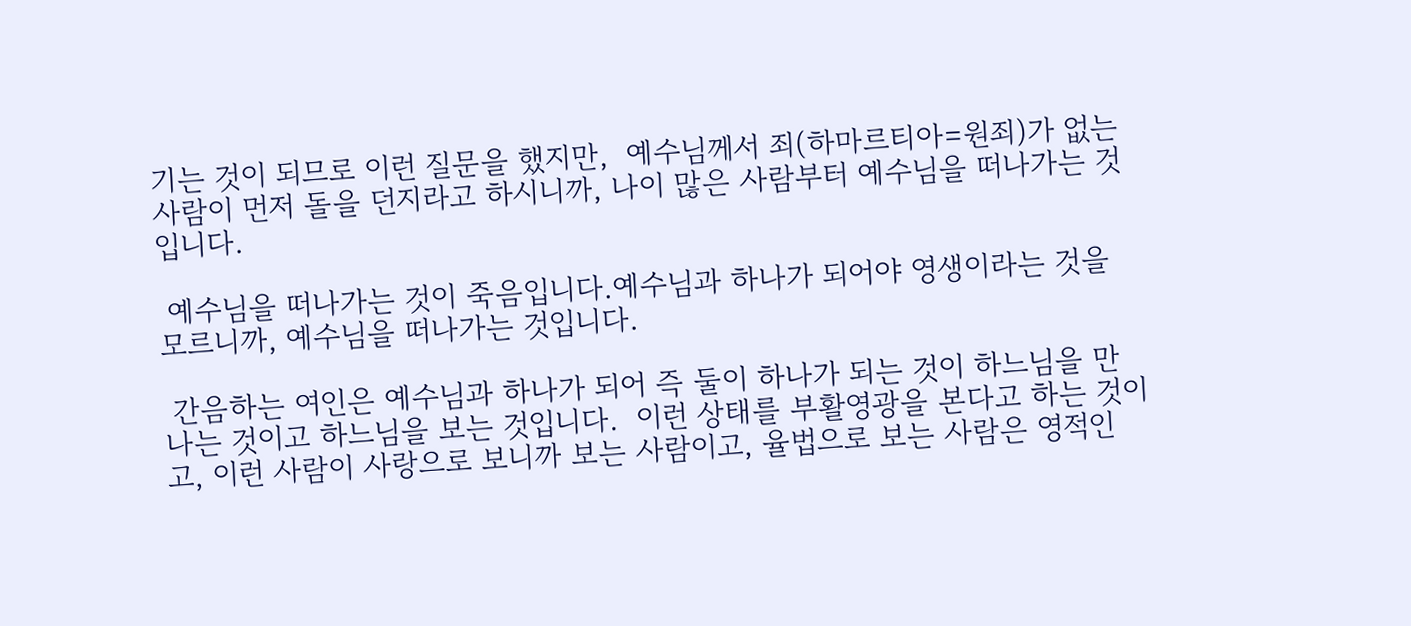기는 것이 되므로 이런 질문을 했지만,  예수님께서 죄(하마르티아=원죄)가 없는 사람이 먼저 돌을 던지라고 하시니까, 나이 많은 사람부터 예수님을 떠나가는 것입니다.

 예수님을 떠나가는 것이 죽음입니다.예수님과 하나가 되어야 영생이라는 것을 모르니까, 예수님을 떠나가는 것입니다.

 간음하는 여인은 예수님과 하나가 되어 즉 둘이 하나가 되는 것이 하느님을 만나는 것이고 하느님을 보는 것입니다.  이런 상태를 부활영광을 본다고 하는 것이고, 이런 사람이 사랑으로 보니까 보는 사람이고, 율법으로 보는 사람은 영적인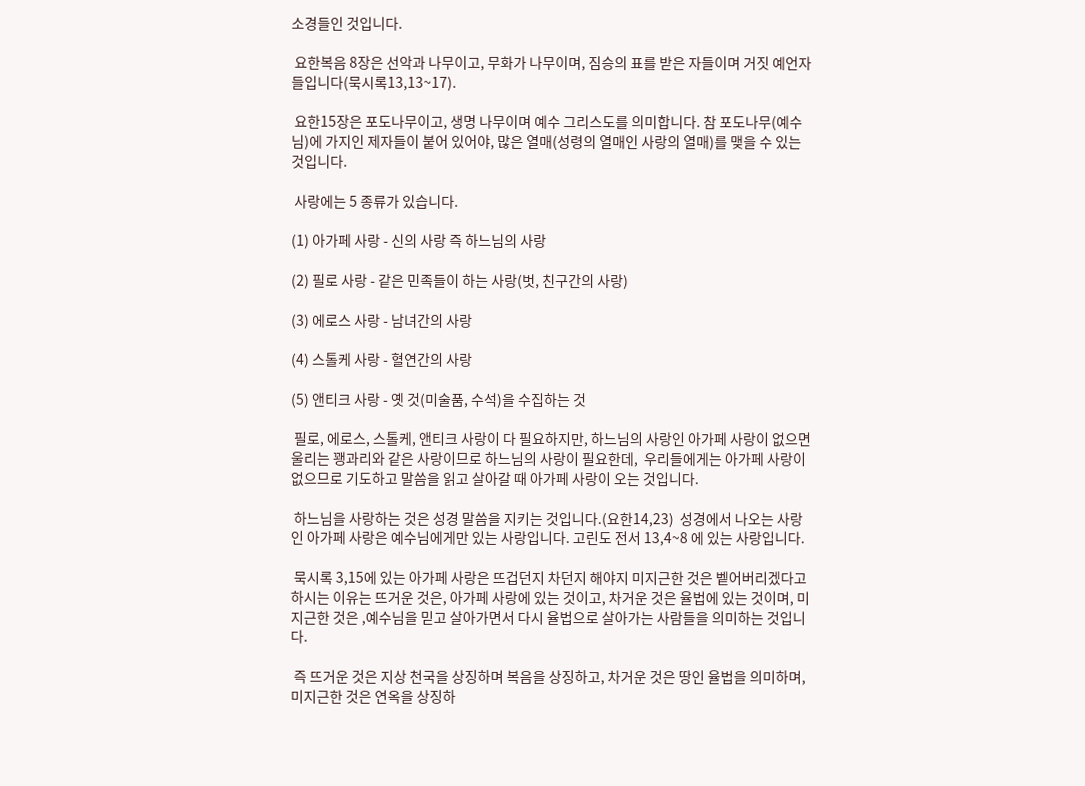소경들인 것입니다.

 요한복음 8장은 선악과 나무이고, 무화가 나무이며, 짐승의 표를 받은 자들이며 거짓 예언자들입니다(묵시록13,13~17).

 요한15장은 포도나무이고, 생명 나무이며 예수 그리스도를 의미합니다. 참 포도나무(예수님)에 가지인 제자들이 붙어 있어야, 많은 열매(성령의 열매인 사랑의 열매)를 맺을 수 있는 것입니다.

 사랑에는 5 종류가 있습니다.

(1) 아가페 사랑 - 신의 사랑 즉 하느님의 사랑

(2) 필로 사랑 - 같은 민족들이 하는 사랑(벗, 친구간의 사랑)

(3) 에로스 사랑 - 남녀간의 사랑

(4) 스톨케 사랑 - 혈연간의 사랑

(5) 앤티크 사랑 - 옛 것(미술품, 수석)을 수집하는 것

 필로, 에로스, 스톨케, 앤티크 사랑이 다 필요하지만, 하느님의 사랑인 아가페 사랑이 없으면 울리는 꽹과리와 같은 사랑이므로 하느님의 사랑이 필요한데,  우리들에게는 아가페 사랑이 없으므로 기도하고 말씀을 읽고 살아갈 때 아가페 사랑이 오는 것입니다.

 하느님을 사랑하는 것은 성경 말씀을 지키는 것입니다.(요한14,23)  성경에서 나오는 사랑인 아가페 사랑은 예수님에게만 있는 사랑입니다. 고린도 전서 13,4~8 에 있는 사랑입니다.

 묵시록 3,15에 있는 아가페 사랑은 뜨겁던지 차던지 해야지 미지근한 것은 벹어버리겠다고 하시는 이유는 뜨거운 것은, 아가페 사랑에 있는 것이고, 차거운 것은 율법에 있는 것이며, 미지근한 것은 ,예수님을 믿고 살아가면서 다시 율법으로 살아가는 사람들을 의미하는 것입니다.

 즉 뜨거운 것은 지상 천국을 상징하며 복음을 상징하고, 차거운 것은 땅인 율법을 의미하며, 미지근한 것은 연옥을 상징하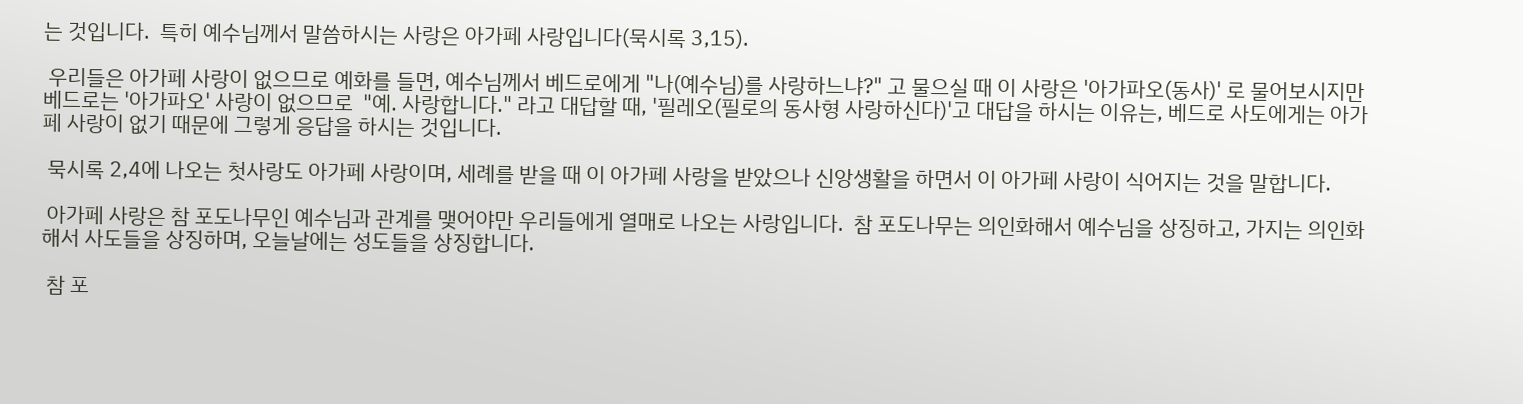는 것입니다.  특히 예수님께서 말씀하시는 사랑은 아가페 사랑입니다(묵시록 3,15).

 우리들은 아가페 사랑이 없으므로 예화를 들면, 예수님께서 베드로에게 "나(예수님)를 사랑하느냐?" 고 물으실 때 이 사랑은 '아가파오(동사)' 로 물어보시지만  베드로는 '아가파오' 사랑이 없으므로  "예. 사랑합니다." 라고 대답할 때, '필레오(필로의 동사형 사랑하신다)'고 대답을 하시는 이유는, 베드로 사도에게는 아가페 사랑이 없기 때문에 그렇게 응답을 하시는 것입니다.

 묵시록 2,4에 나오는 첫사랑도 아가페 사랑이며, 세례를 받을 때 이 아가페 사랑을 받았으나 신앙생활을 하면서 이 아가페 사랑이 식어지는 것을 말합니다.

 아가페 사랑은 참 포도나무인 예수님과 관계를 맺어야만 우리들에게 열매로 나오는 사랑입니다.  참 포도나무는 의인화해서 예수님을 상징하고, 가지는 의인화해서 사도들을 상징하며, 오늘날에는 성도들을 상징합니다.

 참 포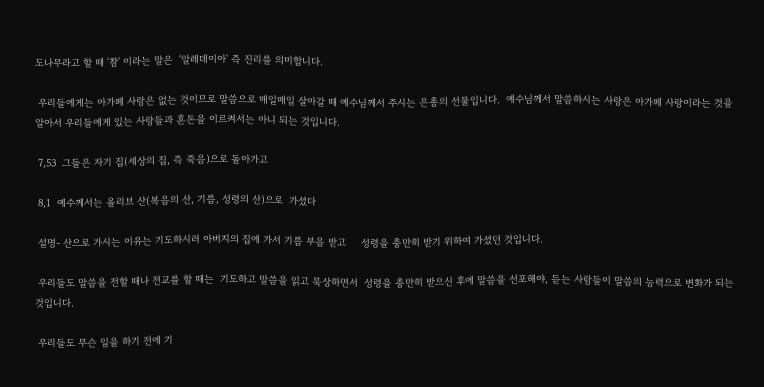도나무라고 할 때 '참' 이라는 말은  '알레데이아' 즉 진리를 의미합니다.

 우리들에게는 아가페 사랑은 없는 것이므로 말씀으로 매일매일 살아갈 때 예수님께서 주시는 은총의 선물입니다.  예수님께서 말씀하시는 사랑은 아가페 사랑이라는 것을 알아서 우리들에게 있는 사랑들과 혼돈을 이르켜서는 아니 되는 것입니다.

 7,53  그들은 자기 집(세상의 집, 즉 죽음)으로 돌아가고

 8,1  예수께서는 올리브 산(복음의 산, 기름, 성령의 산)으로  가셨다

 설명- 산으로 가시는 이유는 기도하시러 아버지의 집에 가서 기름 부음 받고     성령을 충만히 받기 위하여 가셨던 것입니다.

 우리들도 말씀을 전할 때나 전교를 할 때는  기도하고 말씀을 읽고 묵상하면서  성령을 충만히 받으신 후에 말씀을 선포해야, 듣는 사람들이 말씀의 능력으로 변화가 되는 것입니다.

 우리들도 무슨 일을 하기 전에 기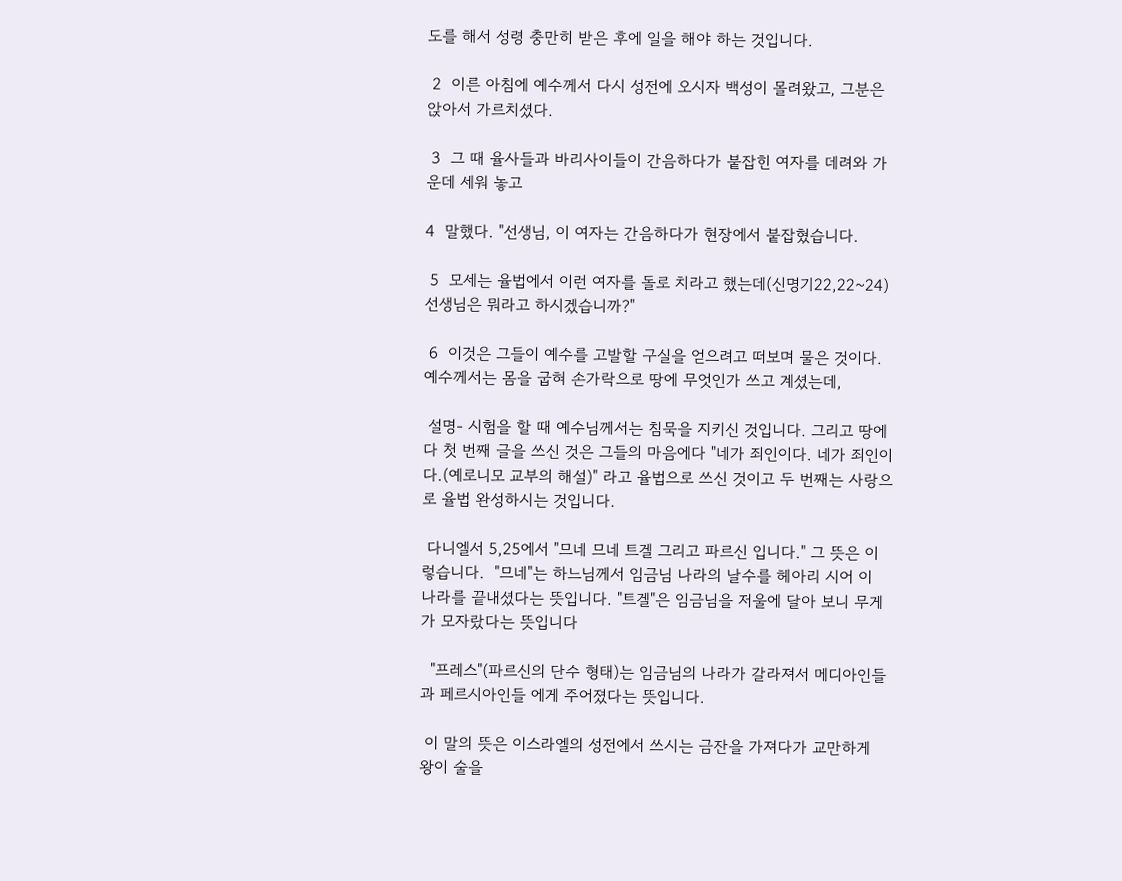도를 해서 성령 충만히 받은 후에 일을 해야 하는 것입니다.

 2  이른 아침에 예수께서 다시 성전에 오시자 백성이 몰려왔고, 그분은 앉아서 가르치셨다.

 3  그 때 율사들과 바리사이들이 간음하다가 붙잡힌 여자를 데려와 가운데 세워 놓고

4  말했다. "선생님, 이 여자는 간음하다가 현장에서 붙잡혔습니다.

 5  모세는 율법에서 이런 여자를 돌로 치라고 했는데(신명기22,22~24)  선생님은 뭐라고 하시겠습니까?"

 6  이것은 그들이 예수를 고발할 구실을 얻으려고 떠보며 물은 것이다. 예수께서는 몸을 굽혀 손가락으로 땅에 무엇인가 쓰고 계셨는데,

 설명- 시험을 할 때 예수님께서는 침묵을 지키신 것입니다. 그리고 땅에다 첫 번째 글을 쓰신 것은 그들의 마음에다 "네가 죄인이다. 네가 죄인이다.(예로니모 교부의 해설)" 라고 율법으로 쓰신 것이고 두 번째는 사랑으로 율법 완성하시는 것입니다.

 다니엘서 5,25에서 "므네 므네 트겔 그리고 파르신 입니다." 그 뜻은 이렇습니다.  "므네"는 하느님께서 임금님 나라의 날수를 헤아리 시어 이 나라를 끝내셨다는 뜻입니다. "트겔"은 임금님을 저울에 달아 보니 무게가 모자랐다는 뜻입니다

  "프레스"(파르신의 단수 형태)는 임금님의 나라가 갈라져서 메디아인들과 페르시아인들 에게 주어졌다는 뜻입니다.

 이 말의 뜻은 이스라엘의 성전에서 쓰시는 금잔을 가져다가 교만하게 왕이 술을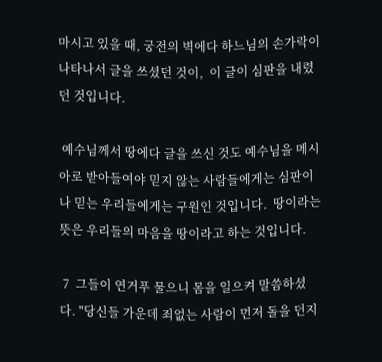마시고 있을 때, 궁전의 벽에다 하느님의 손가락이 나타나서 글을 쓰셨던 것이,  이 글이 심판을 내렸던 것입니다.

 예수님께서 땅에다 글을 쓰신 것도 예수님을 메시아로 받아들여야 믿지 않는 사람들에게는 심판이나 믿는 우리들에게는 구원인 것입니다.  땅이라는 뜻은 우리들의 마음을 땅이라고 하는 것입니다.

 7  그들이 연거푸 물으니 몸을 일으켜 말씀하셨다. "당신들 가운데 죄없는 사람이 먼저 돌을 던지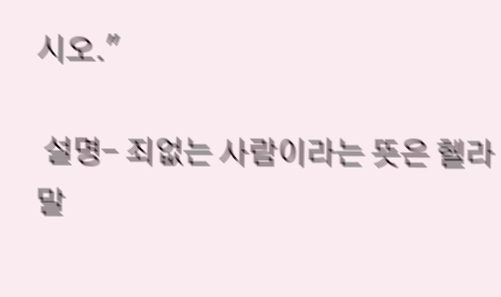시오."

 설명- 죄없는 사람이라는 뜻은 헬라 말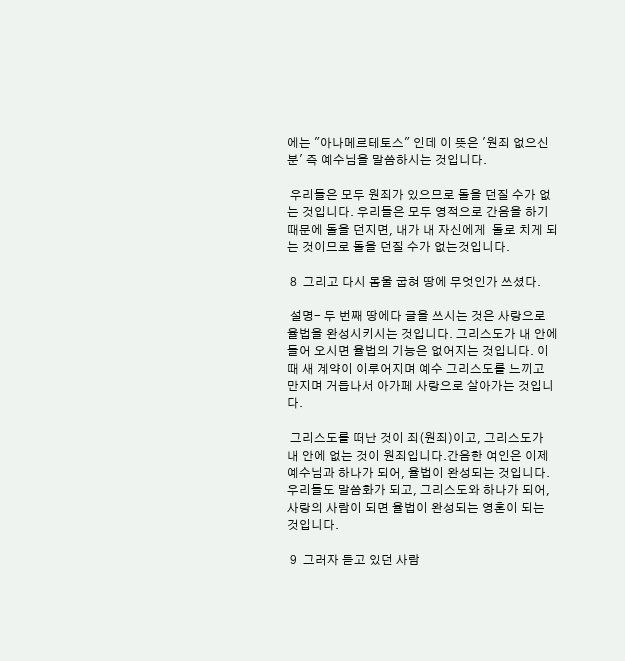에는 "아나메르테토스" 인데 이 뜻은 '원죄 없으신 분' 즉 예수님을 말씀하시는 것입니다.

 우리들은 모두 원죄가 있으므로 돌을 던질 수가 없는 것입니다. 우리들은 모두 영적으로 간음을 하기 때문에 돌을 던지면, 내가 내 자신에게  돌로 치게 되는 것이므로 돌을 던질 수가 없는것입니다.

 8  그리고 다시 몸울 굽혀 땅에 무엇인가 쓰셨다.

 설명- 두 번째 땅에다 글을 쓰시는 것은 사랑으로 율법을 완성시키시는 것입니다. 그리스도가 내 안에 들어 오시면 율법의 기능은 없어지는 것입니다. 이 때 새 계약이 이루어지며 예수 그리스도를 느끼고 만지며 거듭나서 아가페 사랑으로 살아가는 것입니다.

 그리스도를 떠난 것이 죄(원죄)이고, 그리스도가 내 안에 없는 것이 원죄입니다.간음한 여인은 이제 예수님과 하나가 되어, 율법이 완성되는 것입니다. 우리들도 말씀화가 되고, 그리스도와 하나가 되어,사랑의 사람이 되면 율법이 완성되는 영혼이 되는 것입니다.

 9  그러자 듣고 있던 사람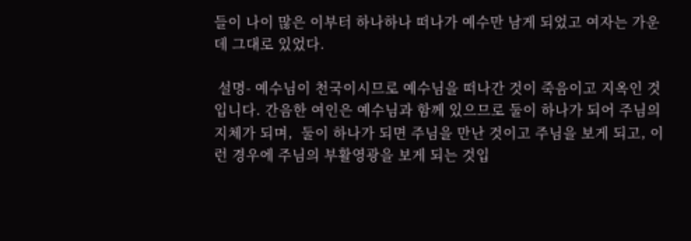들이 나이 많은 이부터 하나하나 떠나가 예수만 남게 되었고 여자는 가운데 그대로 있었다.

 설명- 예수님이 천국이시므로 예수님을 떠나간 것이 죽음이고 지옥인 것입니다. 간음한 여인은 예수님과 함께 있으므로 둘이 하나가 되어 주님의 지체가 되며,  둘이 하나가 되면 주님을 만난 것이고 주님을 보게 되고, 이런 경우에 주님의 부활영광을 보게 되는 것입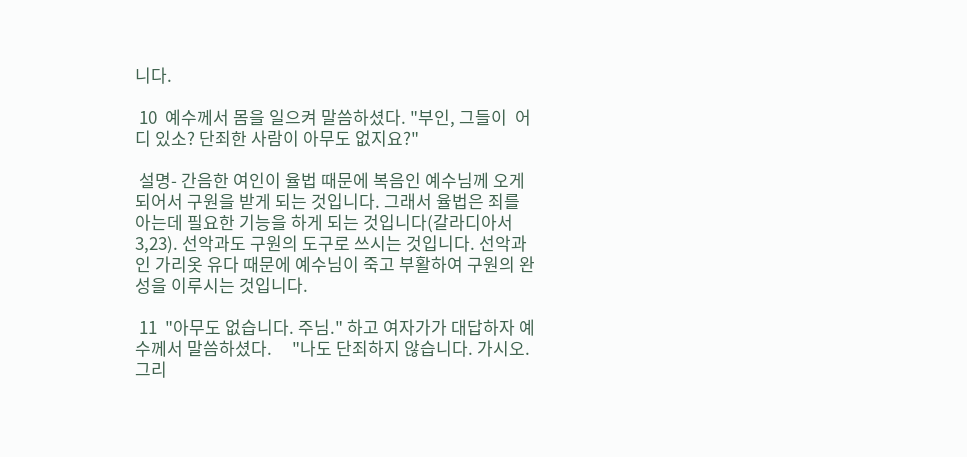니다.

 10  예수께서 몸을 일으켜 말씀하셨다. "부인, 그들이  어디 있소? 단죄한 사람이 아무도 없지요?"

 설명- 간음한 여인이 율법 때문에 복음인 예수님께 오게 되어서 구원을 받게 되는 것입니다. 그래서 율법은 죄를 아는데 필요한 기능을 하게 되는 것입니다(갈라디아서 3,23). 선악과도 구원의 도구로 쓰시는 것입니다. 선악과인 가리옷 유다 때문에 예수님이 죽고 부활하여 구원의 완성을 이루시는 것입니다.

 11  "아무도 없습니다. 주님." 하고 여자가가 대답하자 예수께서 말씀하셨다.     "나도 단죄하지 않습니다. 가시오. 그리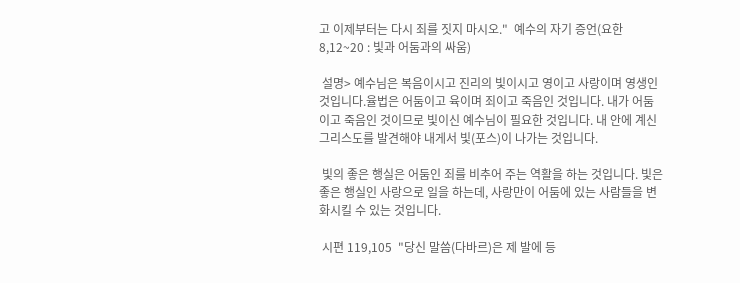고 이제부터는 다시 죄를 짓지 마시오."  예수의 자기 증언(요한 8,12~20 : 빛과 어둠과의 싸움)

 설명> 예수님은 복음이시고 진리의 빛이시고 영이고 사랑이며 영생인 것입니다.율법은 어둠이고 육이며 죄이고 죽음인 것입니다. 내가 어둠이고 죽음인 것이므로 빛이신 예수님이 필요한 것입니다. 내 안에 계신 그리스도를 발견해야 내게서 빛(포스)이 나가는 것입니다.

 빛의 좋은 행실은 어둠인 죄를 비추어 주는 역활을 하는 것입니다. 빛은 좋은 행실인 사랑으로 일을 하는데, 사랑만이 어둠에 있는 사람들을 변화시킬 수 있는 것입니다.

 시편 119,105  "당신 말씀(다바르)은 제 발에 등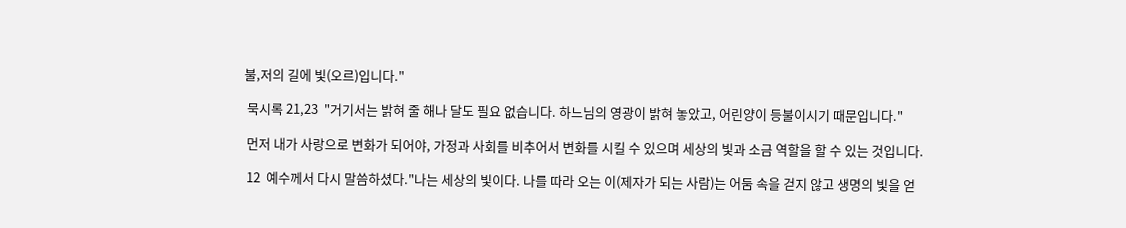불,저의 길에 빛(오르)입니다."

 묵시록 21,23  "거기서는 밝혀 줄 해나 달도 필요 없습니다. 하느님의 영광이 밝혀 놓았고, 어린양이 등불이시기 때문입니다."

 먼저 내가 사랑으로 변화가 되어야, 가정과 사회를 비추어서 변화를 시킬 수 있으며 세상의 빛과 소금 역할을 할 수 있는 것입니다.

 12  예수께서 다시 말씀하셨다."나는 세상의 빛이다. 나를 따라 오는 이(제자가 되는 사람)는 어둠 속을 걷지 않고 생명의 빛을 얻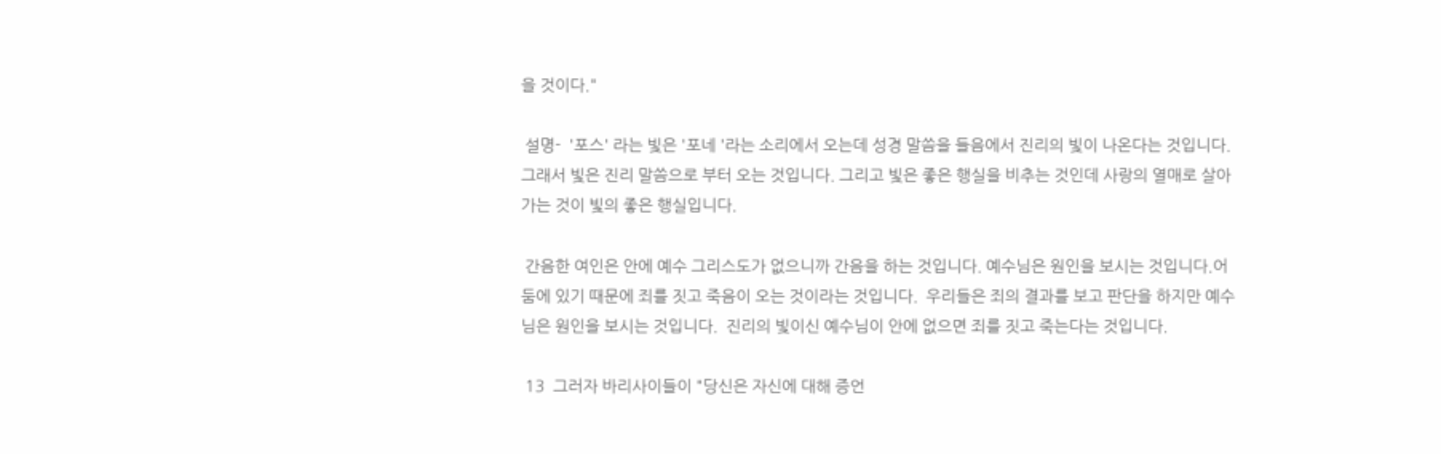을 것이다."

 설명-  '포스' 라는 빛은 '포네 '라는 소리에서 오는데 성경 말씀을 들음에서 진리의 빛이 나온다는 것입니다. 그래서 빛은 진리 말씀으로 부터 오는 것입니다. 그리고 빛은 좋은 행실을 비추는 것인데 사랑의 열매로 살아가는 것이 빛의 좋은 행실입니다.

 간음한 여인은 안에 예수 그리스도가 없으니까 간음을 하는 것입니다. 예수님은 원인을 보시는 것입니다.어둠에 있기 때문에 죄를 짓고 죽음이 오는 것이라는 것입니다.  우리들은 죄의 결과를 보고 판단을 하지만 예수님은 원인을 보시는 것입니다.  진리의 빛이신 예수님이 안에 없으면 죄를 짓고 죽는다는 것입니다.

 13  그러자 바리사이들이 "당신은 자신에 대해 증언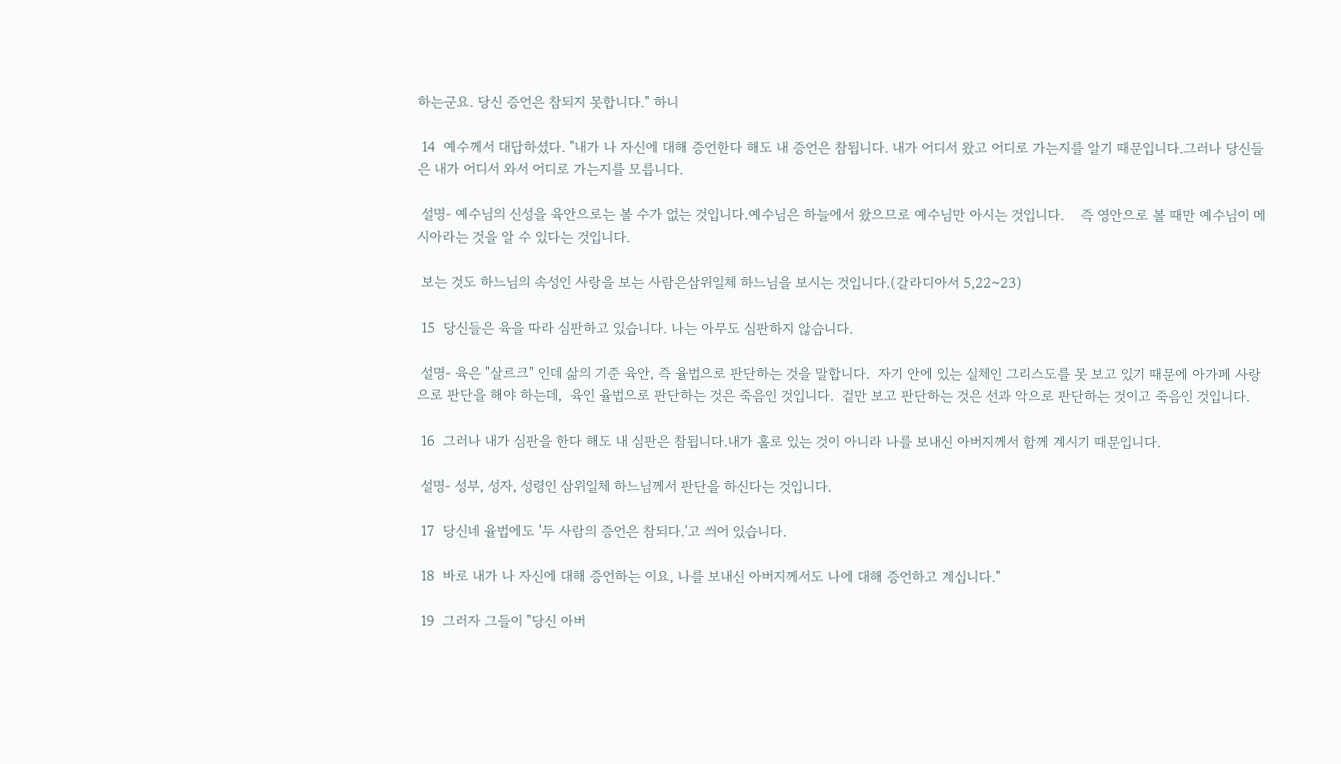하는군요. 당신 증언은 참되지 못합니다." 하니

 14  예수께서 대답하셨다. "내가 나 자신에 대해 증언한다 해도 내 증언은 참됩니다. 내가 어디서 왔고 어디로 가는지를 알기 때문입니다.그러나 당신들은 내가 어디서 와서 어디로 가는지를 모릅니다.

 설명- 예수님의 신성을 육안으로는 볼 수가 없는 것입니다.예수님은 하늘에서 왔으므로 예수님만 아시는 것입니다.    즉 영안으로 볼 때만 예수님이 메시아라는 것을 알 수 있다는 것입니다.

 보는 것도 하느님의 속성인 사랑을 보는 사람은삼위일체 하느님을 보시는 것입니다.(갈라디아서 5,22~23)

 15  당신들은 육을 따라 심판하고 있습니다. 나는 아무도 심판하지 않습니다.

 설명- 육은 "살르크" 인데 삶의 기준 육안, 즉 율법으로 판단하는 것을 말합니다.  자기 안에 있는 실체인 그리스도를 못 보고 있기 때문에 아가페 사랑으로 판단을 해야 하는데,  육인 율법으로 판단하는 것은 죽음인 것입니다.  겉만 보고 판단하는 것은 선과 악으로 판단하는 것이고 죽음인 것입니다.

 16  그러나 내가 심판을 한다 해도 내 심판은 참됩니다.내가 홀로 있는 것이 아니라 나를 보내신 아버지께서 함께 계시기 때문입니다.

 설명- 성부, 성자, 성령인 삼위일체 하느님께서 판단을 하신다는 것입니다.

 17  당신네 율법에도 '두 사람의 증언은 참되다.'고 씌어 있습니다.

 18  바로 내가 나 자신에 대해 증언하는 이요, 나를 보내신 아버지께서도 나에 대해 증언하고 계십니다."

 19  그러자 그들이 "당신 아버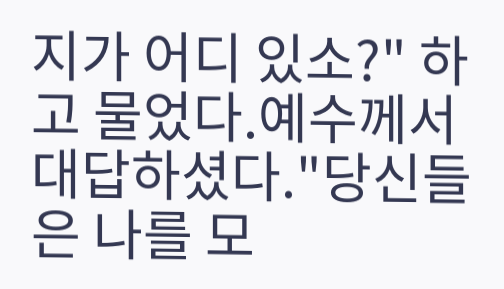지가 어디 있소?" 하고 물었다.예수께서 대답하셨다."당신들은 나를 모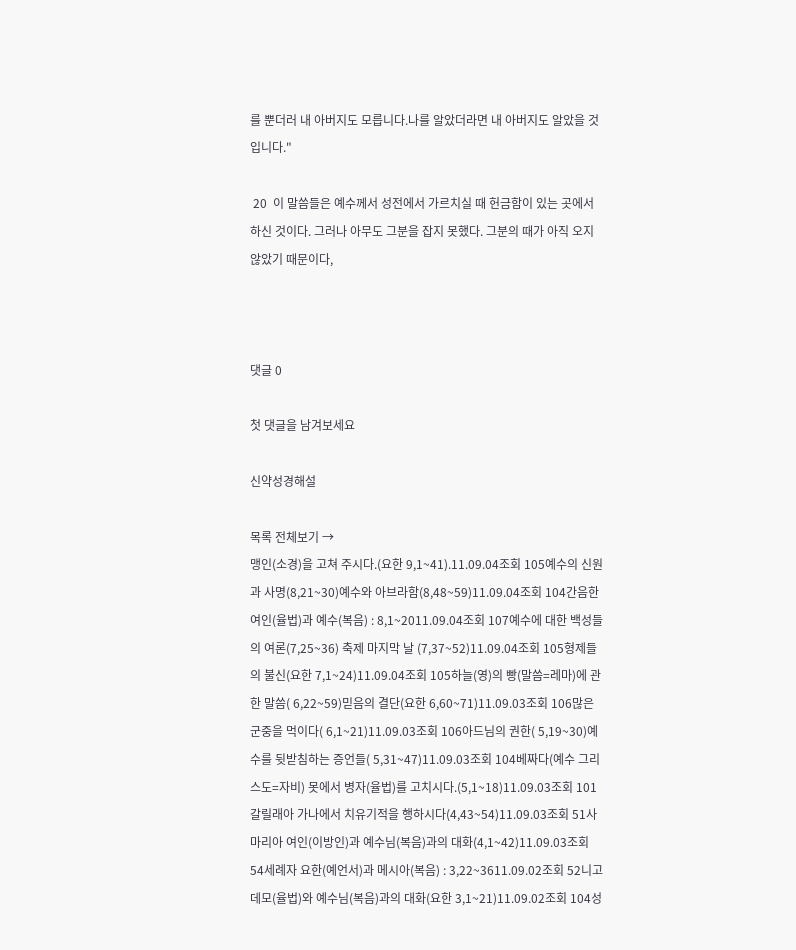를 뿐더러 내 아버지도 모릅니다.나를 알았더라면 내 아버지도 알았을 것입니다."

 20  이 말씀들은 예수께서 성전에서 가르치실 때 헌금함이 있는 곳에서 하신 것이다. 그러나 아무도 그분을 잡지 못했다. 그분의 때가 아직 오지 않았기 때문이다,



댓글 0

첫 댓글을 남겨보세요

신약성경해설

목록 전체보기 →
맹인(소경)을 고쳐 주시다.(요한 9,1~41).11.09.04조회 105예수의 신원과 사명(8,21~30)예수와 아브라함(8,48~59)11.09.04조회 104간음한 여인(율법)과 예수(복음) : 8,1~2011.09.04조회 107예수에 대한 백성들의 여론(7,25~36) 축제 마지막 날 (7,37~52)11.09.04조회 105형제들의 불신(요한 7,1~24)11.09.04조회 105하늘(영)의 빵(말씀=레마)에 관한 말씀( 6,22~59)믿음의 결단(요한 6,60~71)11.09.03조회 106많은 군중을 먹이다( 6,1~21)11.09.03조회 106아드님의 권한( 5,19~30)예수를 뒷받침하는 증언들( 5,31~47)11.09.03조회 104베짜다(예수 그리스도=자비) 못에서 병자(율법)를 고치시다.(5,1~18)11.09.03조회 101갈릴래아 가나에서 치유기적을 행하시다(4,43~54)11.09.03조회 51사마리아 여인(이방인)과 예수님(복음)과의 대화(4,1~42)11.09.03조회 54세례자 요한(예언서)과 메시아(복음) : 3,22~3611.09.02조회 52니고데모(율법)와 예수님(복음)과의 대화(요한 3,1~21)11.09.02조회 104성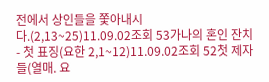전에서 상인들을 쫓아내시다.(2,13~25)11.09.02조회 53가나의 혼인 잔치 - 첫 표징(요한 2,1~12)11.09.02조회 52첫 제자들(열매. 요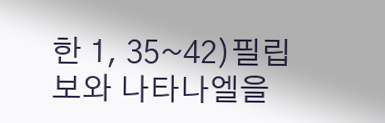한 1, 35~42)필립보와 나타나엘을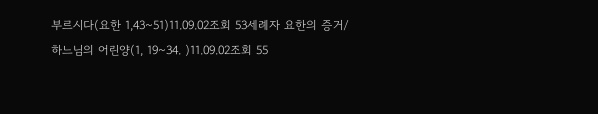부르시다(요한 1,43~51)11.09.02조회 53세례자 요한의 증거/하느님의 어린양(1, 19~34. )11.09.02조회 55